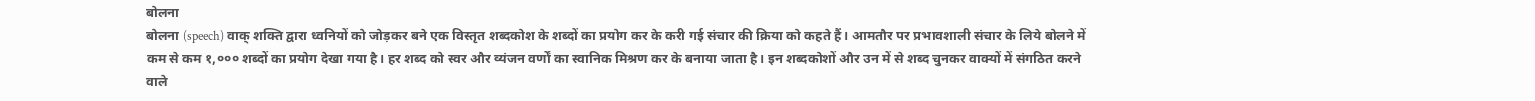बोलना
बोलना (speech) वाक् शक्ति द्वारा ध्वनियों को जोड़कर बने एक विस्तृत शब्दकोश के शब्दों का प्रयोग कर के करी गई संचार की क्रिया को कहते हैं। आमतौर पर प्रभावशाली संचार के लिये बोलने में कम से कम १,००० शब्दों का प्रयोग देखा गया है। हर शब्द को स्वर और व्यंजन वर्णों का स्वानिक मिश्रण कर के बनाया जाता है। इन शब्दकोशों और उन में से शब्द चुनकर वाक्यों में संगठित करने वाले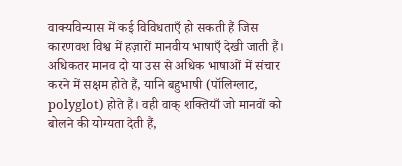वाक्यविन्यास में कई विविधताएँ हो सकती हैं जिस कारणवश विश्व में हज़ारों मानवीय भाषाएँ देखी जाती हैं। अधिकतर मानव दो या उस से अधिक भाषाओं में संचार करने में सक्षम होते हैं, यानि बहुभाषी (पॉलिग्लाट, polyglot) होते हैं। वही वाक् शक्तियाँ जो मानवों को बोलने की योग्यता देती हैं,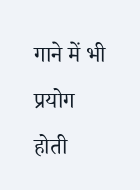गाने में भी प्रयोग होती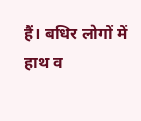हैं। बधिर लोगों में हाथ व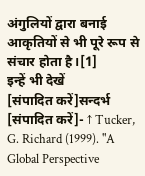अंगुलियों द्वारा बनाई आकृतियों से भी पूरे रूप से संचार होता है।[1]
इन्हें भी देखें
[संपादित करें]सन्दर्भ
[संपादित करें]- ↑ Tucker, G. Richard (1999). "A Global Perspective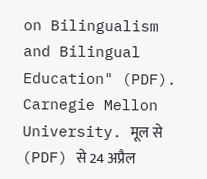on Bilingualism and Bilingual Education" (PDF). Carnegie Mellon University. मूल से (PDF) से 24 अप्रैल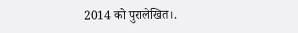2014 को पुरालेखित।.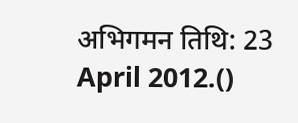अभिगमन तिथि: 23 April 2012.()